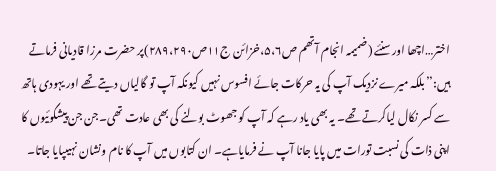اختر…اچھا اورسنئے (ضمیمہ انجام آتھم ص۵،۶،خزائن ج۱۱ص۲۸۹،۲۹۰)پر حضرت مرزا قادیانی فرماتے ہیں:’’بلکہ میرے نزدیک آپ کی یہ حرکات جائے افسوس نہیں کیونکہ آپ تو گالیاں دیتے تھے اور یہودی ہاتھ سے کسر نکال لیاکرتے تھے۔ یہ بھی یاد رہے کہ آپ کو جھوٹ بولنے کی بھی عادت تھی۔جن جن پیشگوئیوں کا اپنی ذات کی نسبت تورات میں پایا جانا آپ نے فرمایاہے۔ ان کتابوں میں آپ کا نام ونشان نہیںپایا جاتا۔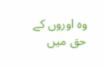وہ اوروں کے حق میں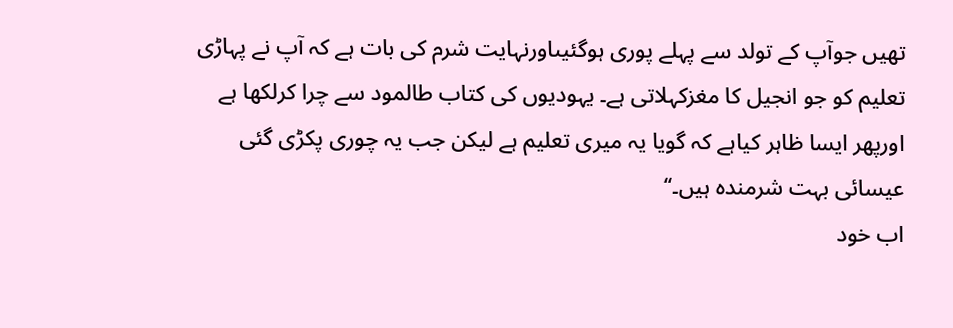تھیں جوآپ کے تولد سے پہلے پوری ہوگئیںاورنہایت شرم کی بات ہے کہ آپ نے پہاڑی تعلیم کو جو انجیل کا مغزکہلاتی ہے۔ یہودیوں کی کتاب طالمود سے چرا کرلکھا ہے اورپھر ایسا ظاہر کیاہے کہ گویا یہ میری تعلیم ہے لیکن جب یہ چوری پکڑی گئی عیسائی بہت شرمندہ ہیں۔‘‘
اب خود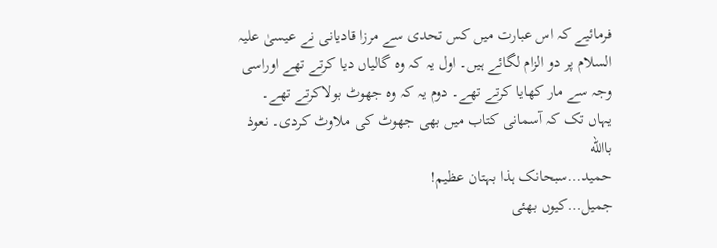فرمائیے کہ اس عبارت میں کس تحدی سے مرزا قادیانی نے عیسیٰ علیہ السلام پر دو الزام لگائے ہیں۔ اول یہ کہ وہ گالیاں دیا کرتے تھے اوراسی وجہ سے مار کھایا کرتے تھے۔ دوم یہ کہ وہ جھوٹ بولاکرتے تھے۔ یہاں تک کہ آسمانی کتاب میں بھی جھوٹ کی ملاوٹ کردی۔ نعوذ باالله
حمید…سبحانک ہذا بہتان عظیم!
جمیل…کیوں بھئی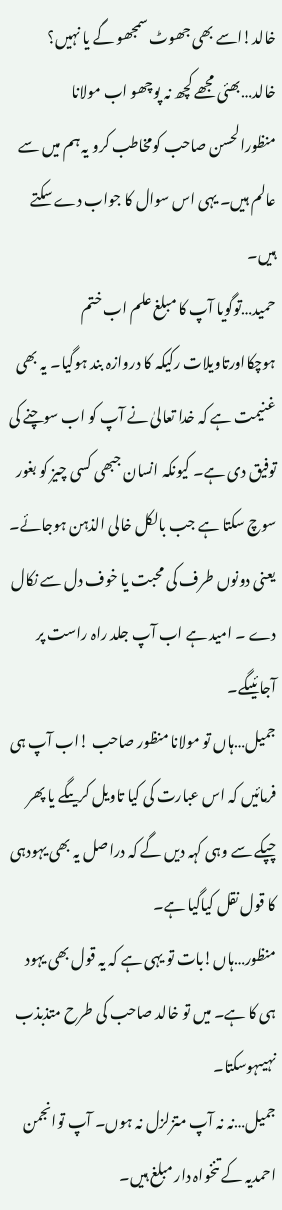خالد!اسے بھی جھوٹ سمجھو گے یا نہیں؟
خالد…بھئی مجھے کچھ نہ پوچھو اب مولانا منظورالحسن صاحب کومخاطب کرو یہ ہم میں سے عالم ہیں۔ یہی اس سوال کا جواب دے سکتے ہیں۔
حمید…توگویا آپ کا مبلغ علم اب ختم ہوچکااورتاویلات رکیکہ کا دروازہ بند ہوگیا۔ یہ بھی غنیمت ہے کہ خدا تعالیٰ نے آپ کو اب سوچنے کی توفیق دی ہے۔ کیونکہ انسان جبھی کسی چیز کو بغور سوچ سکتا ہے جب بالکل خالی الذہن ہوجائے۔ یعنی دونوں طرف کی محبت یا خوف دل سے نکال دے ۔ امید ہے اب آپ جلد راہ راست پر آجائیںگے۔
جمیل…ہاں تو مولانا منظور صاحب !اب آپ ہی فرمائیں کہ اس عبارت کی کیا تاویل کریںگے یا پھر چپکے سے وہی کہہ دیں گے کہ دراصل یہ بھی یہودہی کا قول نقل کیاگیا ہے۔
منظور…ہاں!بات تو یہی ہے کہ یہ قول بھی یہود ہی کا ہے۔ میں تو خالد صاحب کی طرح متذبذب نہیںہوسکتا۔
جمیل…نہ نہ آپ متزلزل نہ ہوں۔ آپ توانجمن احمدیہ کے تنخواہ دار مبلغ ہیں۔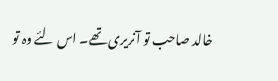خالد صاحب تو آنریری تھے۔ اس لئے وہ تو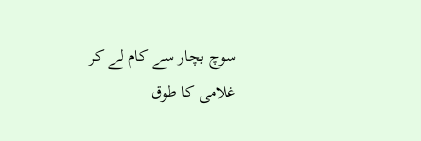سوچ بچار سے کام لے کر غلامی کا طوق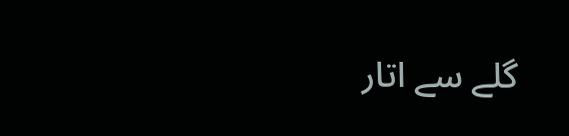گلے سے اتار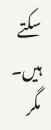سکتے ہیں۔ مگر